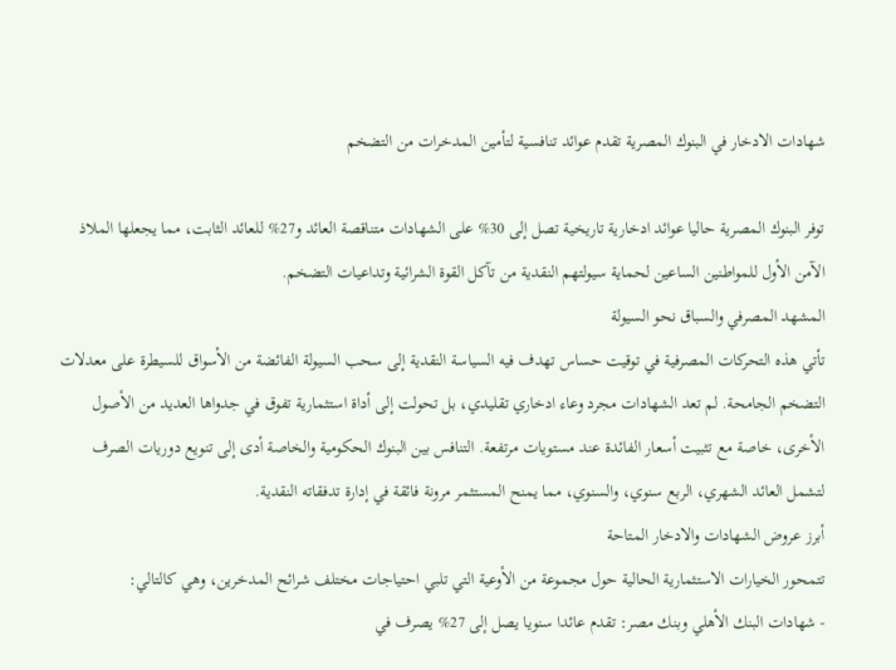شهادات الادخار في البنوك المصرية تقدم عوائد تنافسية لتأمين المدخرات من التضخم

توفر البنوك المصرية حاليا عوائد ادخارية تاريخية تصل إلى 30% على الشهادات متناقصة العائد و27% للعائد الثابت، مما يجعلها الملاذ الآمن الأول للمواطنين الساعين لحماية سيولتهم النقدية من تآكل القوة الشرائية وتداعيات التضخم.
المشهد المصرفي والسباق نحو السيولة
تأتي هذه التحركات المصرفية في توقيت حساس تهدف فيه السياسة النقدية إلى سحب السيولة الفائضة من الأسواق للسيطرة على معدلات التضخم الجامحة. لم تعد الشهادات مجرد وعاء ادخاري تقليدي، بل تحولت إلى أداة استثمارية تفوق في جدواها العديد من الأصول الأخرى، خاصة مع تثبيت أسعار الفائدة عند مستويات مرتفعة. التنافس بين البنوك الحكومية والخاصة أدى إلى تنويع دوريات الصرف لتشمل العائد الشهري، الربع سنوي، والسنوي، مما يمنح المستثمر مرونة فائقة في إدارة تدفقاته النقدية.
أبرز عروض الشهادات والادخار المتاحة
تتمحور الخيارات الاستثمارية الحالية حول مجموعة من الأوعية التي تلبي احتياجات مختلف شرائح المدخرين، وهي كالتالي:
- شهادات البنك الأهلي وبنك مصر: تقدم عائدا سنويا يصل إلى 27% يصرف في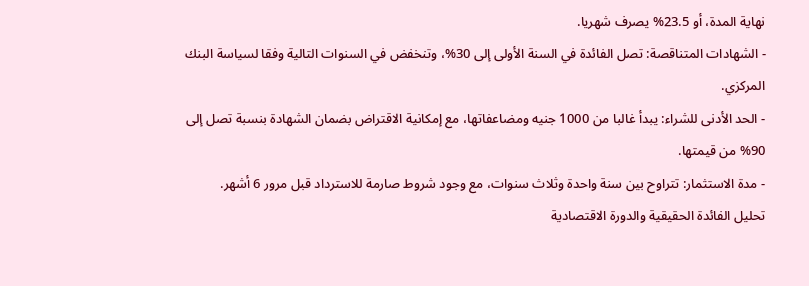نهاية المدة، أو 23.5% يصرف شهريا.
- الشهادات المتناقصة: تصل الفائدة في السنة الأولى إلى 30%، وتنخفض في السنوات التالية وفقا لسياسة البنك المركزي.
- الحد الأدنى للشراء: يبدأ غالبا من 1000 جنيه ومضاعفاتها، مع إمكانية الاقتراض بضمان الشهادة بنسبة تصل إلى 90% من قيمتها.
- مدة الاستثمار: تتراوح بين سنة واحدة وثلاث سنوات، مع وجود شروط صارمة للاسترداد قبل مرور 6 أشهر.
تحليل الفائدة الحقيقية والدورة الاقتصادية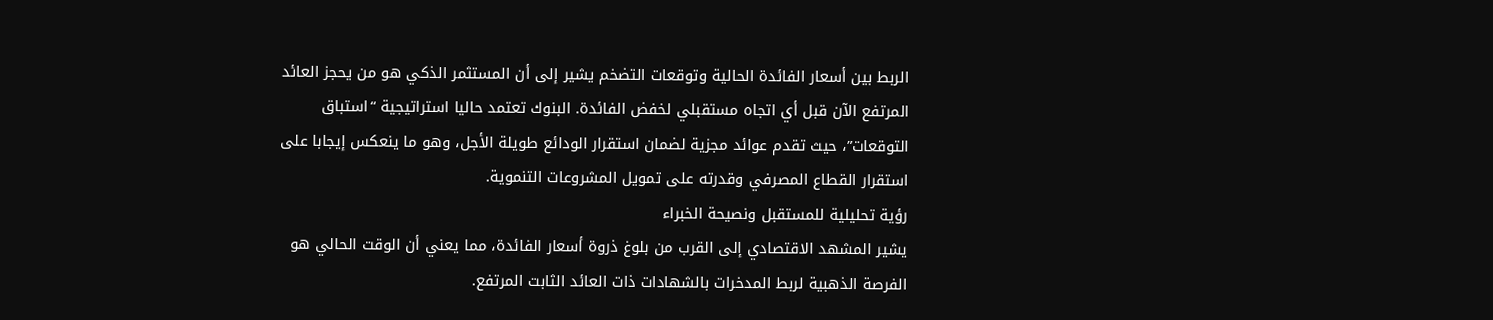الربط بين أسعار الفائدة الحالية وتوقعات التضخم يشير إلى أن المستثمر الذكي هو من يحجز العائد المرتفع الآن قبل أي اتجاه مستقبلي لخفض الفائدة. البنوك تعتمد حاليا استراتيجية “استباق التوقعات”، حيث تقدم عوائد مجزية لضمان استقرار الودائع طويلة الأجل، وهو ما ينعكس إيجابا على استقرار القطاع المصرفي وقدرته على تمويل المشروعات التنموية.
رؤية تحليلية للمستقبل ونصيحة الخبراء
يشير المشهد الاقتصادي إلى القرب من بلوغ ذروة أسعار الفائدة، مما يعني أن الوقت الحالي هو الفرصة الذهبية لربط المدخرات بالشهادات ذات العائد الثابت المرتفع.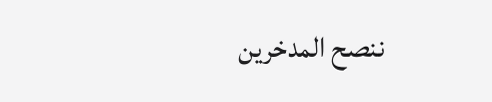ننصح المدخرين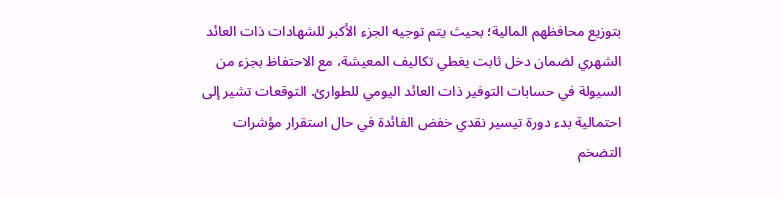بتوزيع محافظهم المالية؛ بحيث يتم توجيه الجزء الأكبر للشهادات ذات العائد الشهري لضمان دخل ثابت يغطي تكاليف المعيشة، مع الاحتفاظ بجزء من السيولة في حسابات التوفير ذات العائد اليومي للطوارئ. التوقعات تشير إلى احتمالية بدء دورة تيسير نقدي خفض الفائدة في حال استقرار مؤشرات التضخم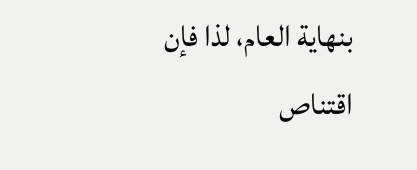بنهاية العام، لذا فإن اقتناص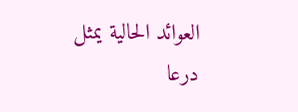العوائد الحالية يمثل درعا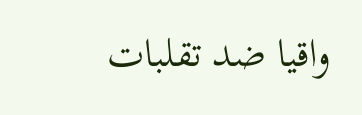واقيا ضد تقلبات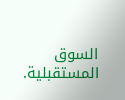السوق المستقبلية.